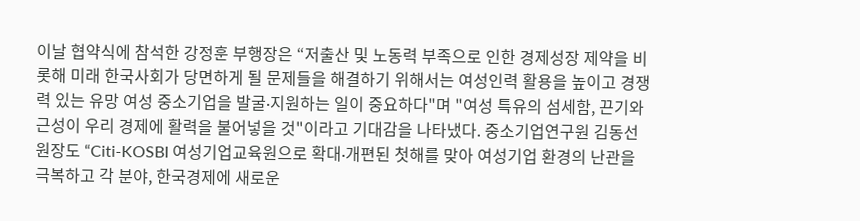이날 협약식에 참석한 강정훈 부행장은 “저출산 및 노동력 부족으로 인한 경제성장 제약을 비롯해 미래 한국사회가 당면하게 될 문제들을 해결하기 위해서는 여성인력 활용을 높이고 경쟁력 있는 유망 여성 중소기업을 발굴∙지원하는 일이 중요하다"며 "여성 특유의 섬세함, 끈기와 근성이 우리 경제에 활력을 불어넣을 것"이라고 기대감을 나타냈다. 중소기업연구원 김동선 원장도 “Citi-KOSBI 여성기업교육원으로 확대∙개편된 첫해를 맞아 여성기업 환경의 난관을 극복하고 각 분야, 한국경제에 새로운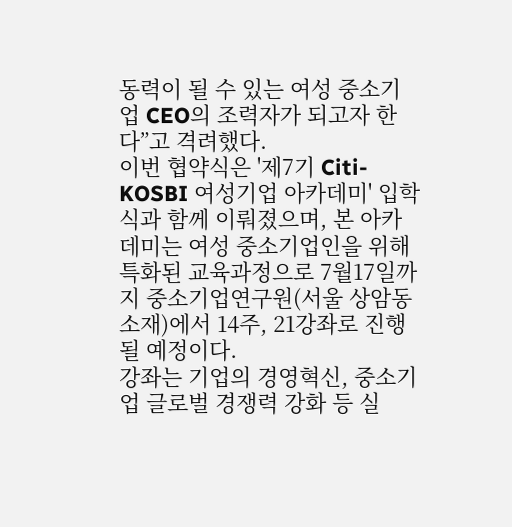동력이 될 수 있는 여성 중소기업 CEO의 조력자가 되고자 한다”고 격려했다.
이번 협약식은 '제7기 Citi-KOSBI 여성기업 아카데미' 입학식과 함께 이뤄졌으며, 본 아카데미는 여성 중소기업인을 위해 특화된 교육과정으로 7월17일까지 중소기업연구원(서울 상암동 소재)에서 14주, 21강좌로 진행될 예정이다.
강좌는 기업의 경영혁신, 중소기업 글로벌 경쟁력 강화 등 실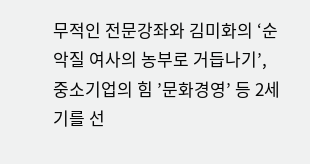무적인 전문강좌와 김미화의 ‘순악질 여사의 농부로 거듭나기’, 중소기업의 힘 ’문화경영’ 등 2세기를 선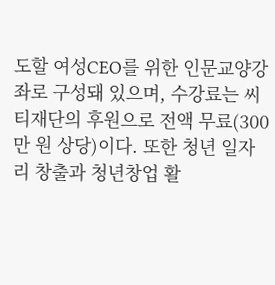도할 여성CEO를 위한 인문교양강좌로 구성돼 있으며, 수강료는 씨티재단의 후원으로 전액 무료(300만 원 상당)이다. 또한 청년 일자리 창출과 청년창업 활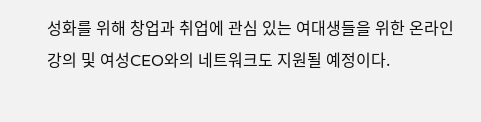성화를 위해 창업과 취업에 관심 있는 여대생들을 위한 온라인 강의 및 여성CEO와의 네트워크도 지원될 예정이다.